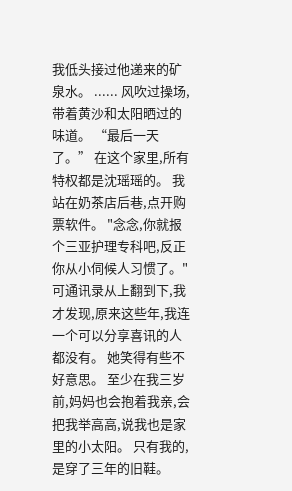我低头接过他递来的矿泉水。 ...... 风吹过操场,带着黄沙和太阳晒过的味道。 “最后一天了。” 在这个家里,所有特权都是沈瑶瑶的。 我站在奶茶店后巷,点开购票软件。 "念念,你就报个三亚护理专科吧,反正你从小伺候人习惯了。" 可通讯录从上翻到下,我才发现,原来这些年,我连一个可以分享喜讯的人都没有。 她笑得有些不好意思。 至少在我三岁前,妈妈也会抱着我亲,会把我举高高,说我也是家里的小太阳。 只有我的,是穿了三年的旧鞋。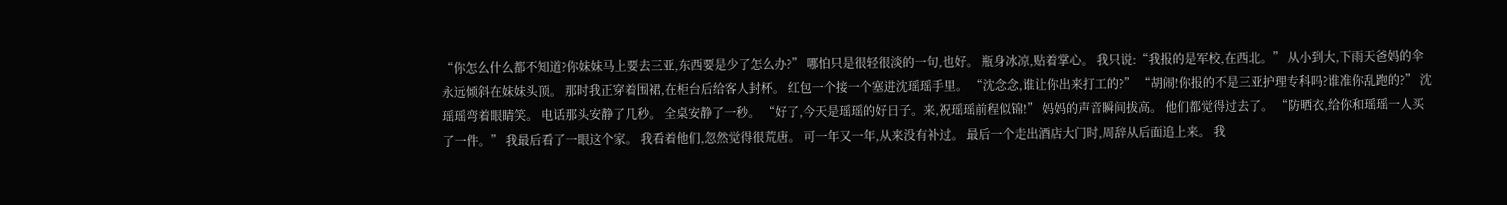“你怎么什么都不知道?你妹妹马上要去三亚,东西要是少了怎么办?” 哪怕只是很轻很淡的一句,也好。 瓶身冰凉,贴着掌心。 我只说:“我报的是军校,在西北。” 从小到大,下雨天爸妈的伞永远倾斜在妹妹头顶。 那时我正穿着围裙,在柜台后给客人封杯。 红包一个接一个塞进沈瑶瑶手里。 “沈念念,谁让你出来打工的?” “胡闹!你报的不是三亚护理专科吗?谁准你乱跑的?” 沈瑶瑶弯着眼睛笑。 电话那头安静了几秒。 全桌安静了一秒。 “好了,今天是瑶瑶的好日子。来,祝瑶瑶前程似锦!” 妈妈的声音瞬间拔高。 他们都觉得过去了。 “防晒衣,给你和瑶瑶一人买了一件。” 我最后看了一眼这个家。 我看着他们,忽然觉得很荒唐。 可一年又一年,从来没有补过。 最后一个走出酒店大门时,周辞从后面追上来。 我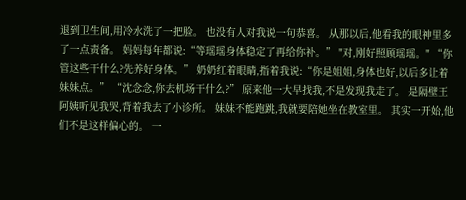退到卫生间,用冷水洗了一把脸。 也没有人对我说一句恭喜。 从那以后,他看我的眼神里多了一点责备。 妈妈每年都说:“等瑶瑶身体稳定了再给你补。” "对,刚好照顾瑶瑶。" “你管这些干什么?先养好身体。” 奶奶红着眼睛,指着我说:“你是姐姐,身体也好,以后多让着妹妹点。” “沈念念,你去机场干什么?” 原来他一大早找我,不是发现我走了。 是隔壁王阿姨听见我哭,背着我去了小诊所。 妹妹不能跑跳,我就要陪她坐在教室里。 其实一开始,他们不是这样偏心的。 一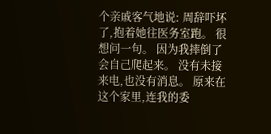个亲戚客气地说: 周辞吓坏了,抱着她往医务室跑。 很想问一句。 因为我摔倒了会自己爬起来。 没有未接来电,也没有消息。 原来在这个家里,连我的委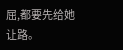屈,都要先给她让路。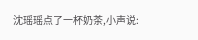沈瑶瑶点了一杯奶茶,小声说: